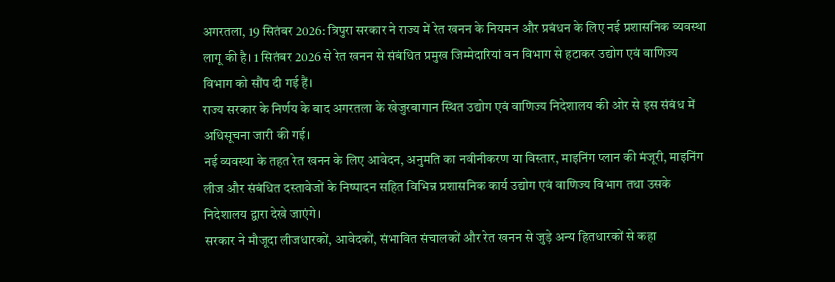अगरतला, 19 सितंबर 2026: त्रिपुरा सरकार ने राज्य में रेत खनन के नियमन और प्रबंधन के लिए नई प्रशासनिक व्यवस्था लागू की है। 1 सितंबर 2026 से रेत खनन से संबंधित प्रमुख जिम्मेदारियां वन विभाग से हटाकर उद्योग एवं वाणिज्य विभाग को सौंप दी गई हैं।
राज्य सरकार के निर्णय के बाद अगरतला के खेजुरबागान स्थित उद्योग एवं वाणिज्य निदेशालय की ओर से इस संबंध में अधिसूचना जारी की गई।
नई व्यवस्था के तहत रेत खनन के लिए आवेदन, अनुमति का नवीनीकरण या विस्तार, माइनिंग प्लान की मंजूरी, माइनिंग लीज और संबंधित दस्तावेजों के निष्पादन सहित विभिन्न प्रशासनिक कार्य उद्योग एवं वाणिज्य विभाग तथा उसके निदेशालय द्वारा देखे जाएंगे।
सरकार ने मौजूदा लीजधारकों, आवेदकों, संभावित संचालकों और रेत खनन से जुड़े अन्य हितधारकों से कहा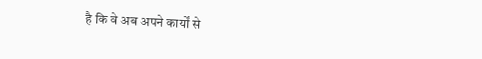है कि वे अब अपने कार्यों से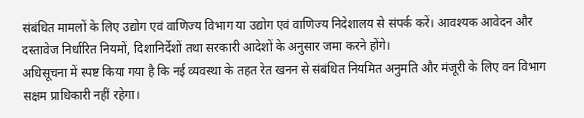संबंधित मामलों के लिए उद्योग एवं वाणिज्य विभाग या उद्योग एवं वाणिज्य निदेशालय से संपर्क करें। आवश्यक आवेदन और दस्तावेज निर्धारित नियमों, दिशानिर्देशों तथा सरकारी आदेशों के अनुसार जमा करने होंगे।
अधिसूचना में स्पष्ट किया गया है कि नई व्यवस्था के तहत रेत खनन से संबंधित नियमित अनुमति और मंजूरी के लिए वन विभाग सक्षम प्राधिकारी नहीं रहेगा।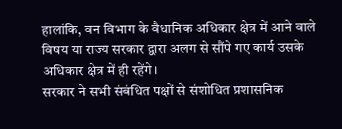हालांकि, वन विभाग के वैधानिक अधिकार क्षेत्र में आने वाले विषय या राज्य सरकार द्वारा अलग से सौंपे गए कार्य उसके अधिकार क्षेत्र में ही रहेंगे।
सरकार ने सभी संबंधित पक्षों से संशोधित प्रशासनिक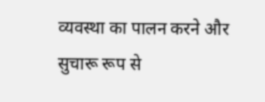व्यवस्था का पालन करने और सुचारू रूप से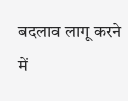बदलाव लागू करने में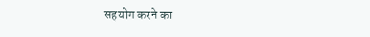सहयोग करने का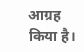आग्रह किया है।